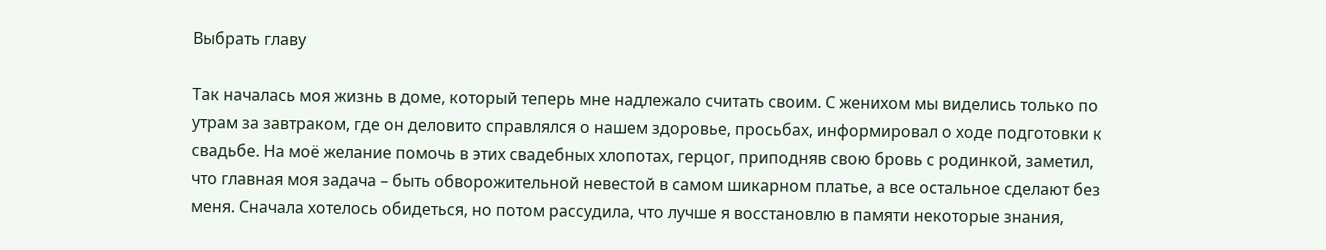Выбрать главу

Так началась моя жизнь в доме, который теперь мне надлежало считать своим. С женихом мы виделись только по утрам за завтраком, где он деловито справлялся о нашем здоровье, просьбах, информировал о ходе подготовки к свадьбе. На моё желание помочь в этих свадебных хлопотах, герцог, приподняв свою бровь с родинкой, заметил, что главная моя задача – быть обворожительной невестой в самом шикарном платье, а все остальное сделают без меня. Сначала хотелось обидеться, но потом рассудила, что лучше я восстановлю в памяти некоторые знания,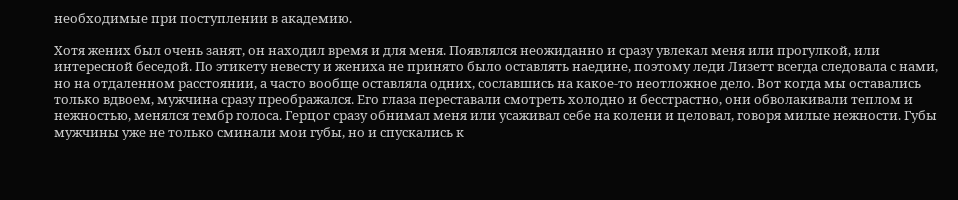необходимые при поступлении в академию.

Хотя жених был очень занят, он находил время и для меня. Появлялся неожиданно и сразу увлекал меня или прогулкой, или интересной беседой. По этикету невесту и жениха не принято было оставлять наедине, поэтому леди Лизетт всегда следовала с нами, но на отдаленном расстоянии, а часто вообще оставляла одних, сославшись на какое-то неотложное дело. Вот когда мы оставались только вдвоем, мужчина сразу преображался. Его глаза переставали смотреть холодно и бесстрастно, они обволакивали теплом и нежностью, менялся тембр голоса. Герцог сразу обнимал меня или усаживал себе на колени и целовал, говоря милые нежности. Губы мужчины уже не только сминали мои губы, но и спускались к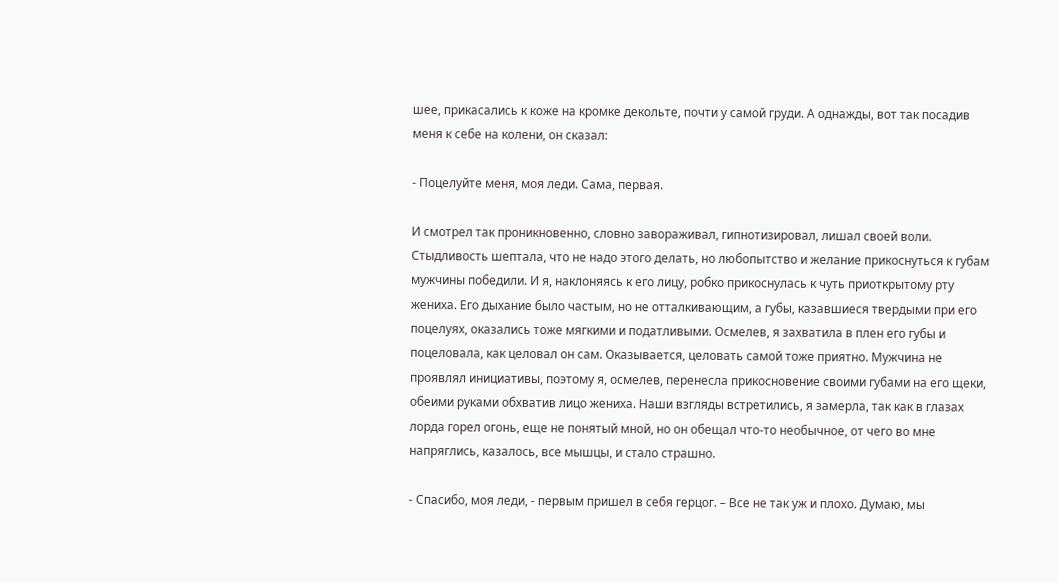шее, прикасались к коже на кромке декольте, почти у самой груди. А однажды, вот так посадив меня к себе на колени, он сказал:

- Поцелуйте меня, моя леди. Сама, первая.

И смотрел так проникновенно, словно завораживал, гипнотизировал, лишал своей воли. Стыдливость шептала, что не надо этого делать, но любопытство и желание прикоснуться к губам мужчины победили. И я, наклоняясь к его лицу, робко прикоснулась к чуть приоткрытому рту жениха. Его дыхание было частым, но не отталкивающим, а губы, казавшиеся твердыми при его поцелуях, оказались тоже мягкими и податливыми. Осмелев, я захватила в плен его губы и поцеловала, как целовал он сам. Оказывается, целовать самой тоже приятно. Мужчина не проявлял инициативы, поэтому я, осмелев, перенесла прикосновение своими губами на его щеки, обеими руками обхватив лицо жениха. Наши взгляды встретились, я замерла, так как в глазах лорда горел огонь, еще не понятый мной, но он обещал что-то необычное, от чего во мне напряглись, казалось, все мышцы, и стало страшно.

- Спасибо, моя леди, - первым пришел в себя герцог. – Все не так уж и плохо. Думаю, мы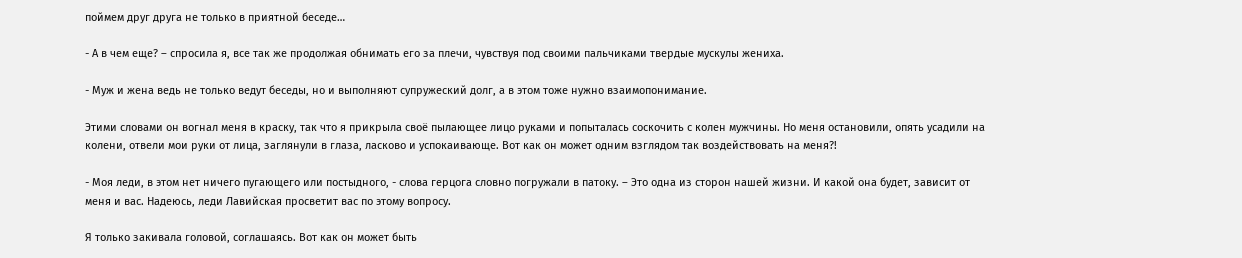поймем друг друга не только в приятной беседе…

- А в чем еще? – спросила я, все так же продолжая обнимать его за плечи, чувствуя под своими пальчиками твердые мускулы жениха.

- Муж и жена ведь не только ведут беседы, но и выполняют супружеский долг, а в этом тоже нужно взаимопонимание.

Этими словами он вогнал меня в краску, так что я прикрыла своё пылающее лицо руками и попыталась соскочить с колен мужчины. Но меня остановили, опять усадили на колени, отвели мои руки от лица, заглянули в глаза, ласково и успокаивающе. Вот как он может одним взглядом так воздействовать на меня?!

- Моя леди, в этом нет ничего пугающего или постыдного, - слова герцога словно погружали в патоку. – Это одна из сторон нашей жизни. И какой она будет, зависит от меня и вас. Надеюсь, леди Лавийская просветит вас по этому вопросу.

Я только закивала головой, соглашаясь. Вот как он может быть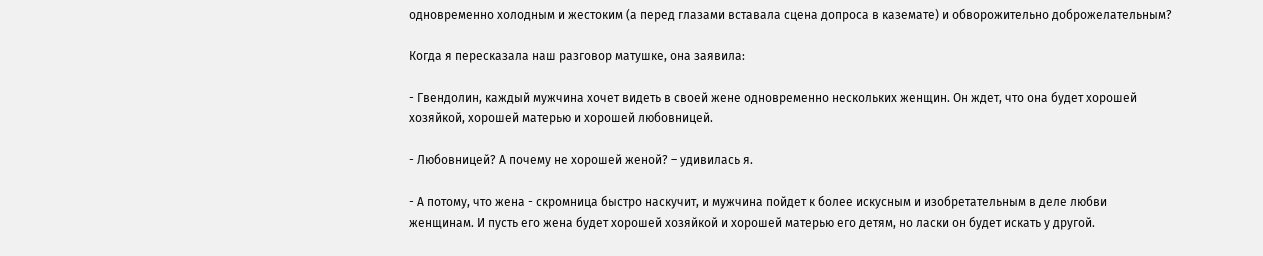одновременно холодным и жестоким (а перед глазами вставала сцена допроса в каземате) и обворожительно доброжелательным?

Когда я пересказала наш разговор матушке, она заявила:

- Гвендолин, каждый мужчина хочет видеть в своей жене одновременно нескольких женщин. Он ждет, что она будет хорошей хозяйкой, хорошей матерью и хорошей любовницей.

- Любовницей? А почему не хорошей женой? – удивилась я.

- А потому, что жена - скромница быстро наскучит, и мужчина пойдет к более искусным и изобретательным в деле любви женщинам. И пусть его жена будет хорошей хозяйкой и хорошей матерью его детям, но ласки он будет искать у другой.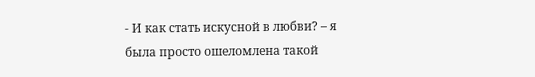- И как стать искусной в любви? – я была просто ошеломлена такой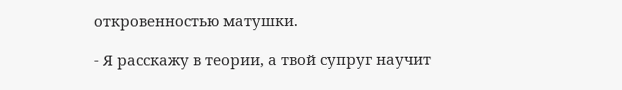откровенностью матушки.

- Я расскажу в теории, а твой супруг научит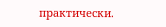практически.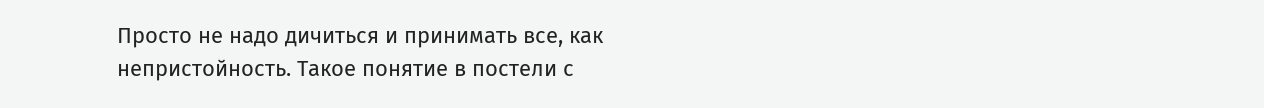Просто не надо дичиться и принимать все, как непристойность. Такое понятие в постели с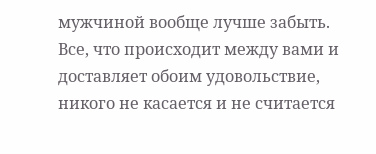мужчиной вообще лучше забыть. Все, что происходит между вами и доставляет обоим удовольствие, никого не касается и не считается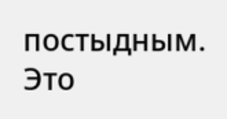постыдным. Это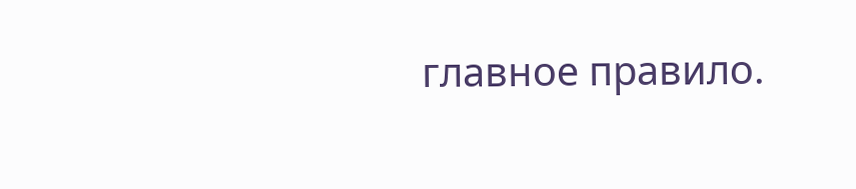главное правило.